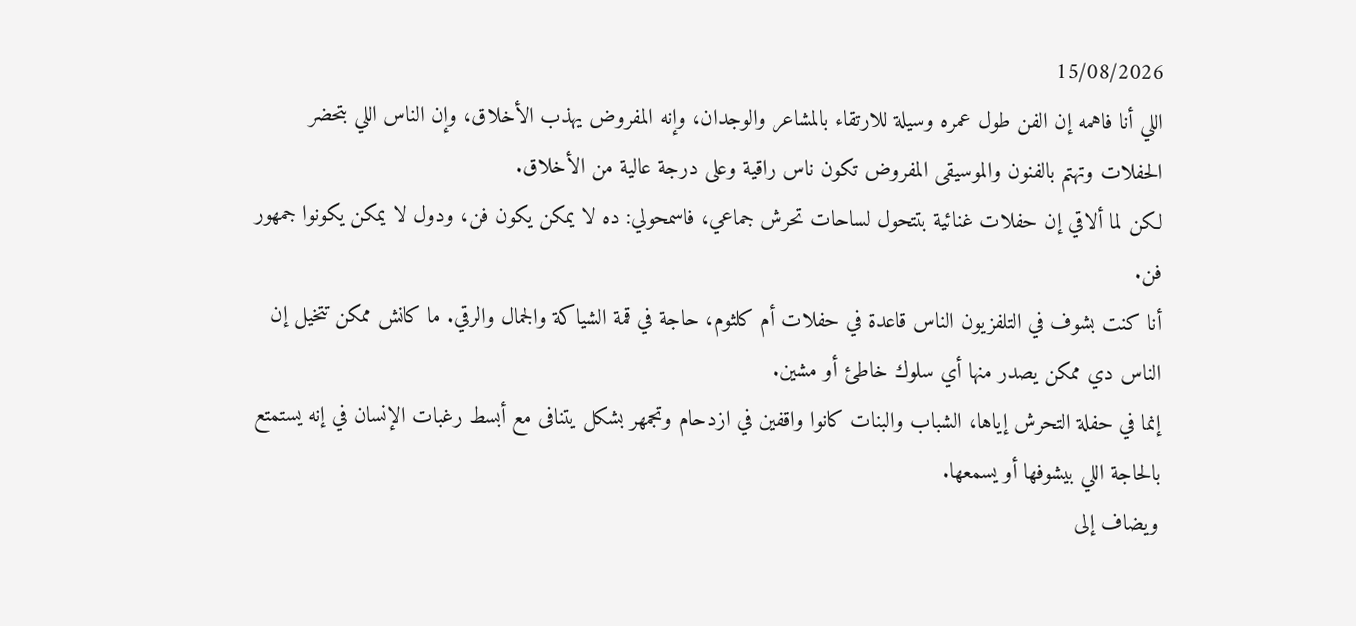15/08/2026
اللي أنا فاهمه إن الفن طول عمره وسيلة للارتقاء بالمشاعر والوجدان، وإنه المفروض يهذب الأخلاق، وإن الناس اللي بتحضر الحفلات وتهتم بالفنون والموسيقى المفروض تكون ناس راقية وعلى درجة عالية من الأخلاق.
لكن لما ألاقي إن حفلات غنائية بتتحول لساحات تحرش جماعي، فاسمحولي: ده لا يمكن يكون فن، ودول لا يمكن يكونوا جمهور فن.
أنا كنت بشوف في التلفزيون الناس قاعدة في حفلات أم كلثوم، حاجة في قمة الشياكة والجمال والرقي. ما كانش ممكن تتخيل إن الناس دي ممكن يصدر منها أي سلوك خاطئ أو مشين.
إنما في حفلة التحرش إياها، الشباب والبنات كانوا واقفين في ازدحام وتجمهر بشكل يتنافى مع أبسط رغبات الإنسان في إنه يستمتع بالحاجة اللي بيشوفها أو يسمعها.
ويضاف إلى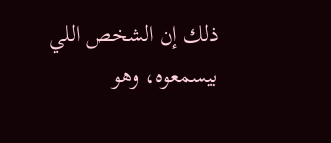ذلك إن الشخص اللي بيسمعوه، وهو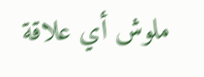ملوش أي علاقة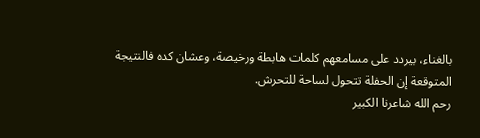بالغناء، بيردد على مسامعهم كلمات هابطة ورخيصة، وعشان كده فالنتيجة المتوقعة إن الحفلة تتحول لساحة للتحرش.
رحم الله شاعرنا الكبير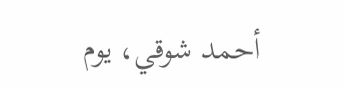أحمد شوقي، يوم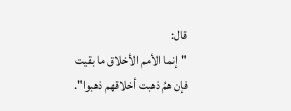قال:
"إنما الأمم الأخلاق ما بقيت
فإن همُ ذهبت أخلاقهم ذهبوا".